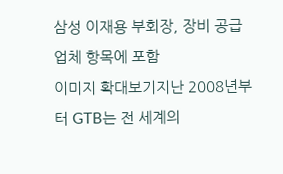삼성 이재용 부회장, 장비 공급 업체 항목에 포함
이미지 확대보기지난 2008년부터 GTB는 전 세계의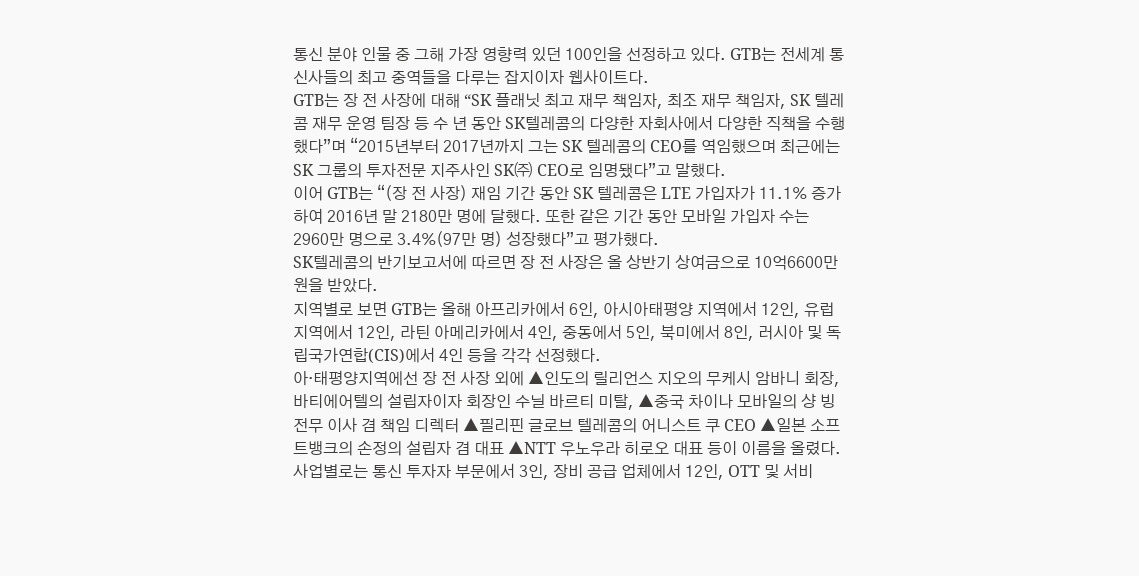통신 분야 인물 중 그해 가장 영향력 있던 100인을 선정하고 있다. GTB는 전세계 통신사들의 최고 중역들을 다루는 잡지이자 웹사이트다.
GTB는 장 전 사장에 대해 “SK 플래닛 최고 재무 책임자, 최조 재무 책임자, SK 텔레콤 재무 운영 팀장 등 수 년 동안 SK텔레콤의 다양한 자회사에서 다양한 직책을 수행했다”며 “2015년부터 2017년까지 그는 SK 텔레콤의 CEO를 역임했으며 최근에는 SK 그룹의 투자전문 지주사인 SK㈜ CEO로 임명됐다”고 말했다.
이어 GTB는 “(장 전 사장) 재임 기간 동안 SK 텔레콤은 LTE 가입자가 11.1% 증가하여 2016년 말 2180만 명에 달했다. 또한 같은 기간 동안 모바일 가입자 수는 2960만 명으로 3.4%(97만 명) 성장했다”고 평가했다.
SK텔레콤의 반기보고서에 따르면 장 전 사장은 올 상반기 상여금으로 10억6600만원을 받았다.
지역별로 보면 GTB는 올해 아프리카에서 6인, 아시아태평양 지역에서 12인, 유럽 지역에서 12인, 라틴 아메리카에서 4인, 중동에서 5인, 북미에서 8인, 러시아 및 독립국가연합(CIS)에서 4인 등을 각각 선정했다.
아·태평양지역에선 장 전 사장 외에 ▲인도의 릴리언스 지오의 무케시 암바니 회장, 바티에어텔의 설립자이자 회장인 수닐 바르티 미탈, ▲중국 차이나 모바일의 샹 빙 전무 이사 겸 책임 디렉터 ▲필리핀 글로브 텔레콤의 어니스트 쿠 CEO ▲일본 소프트뱅크의 손정의 설립자 겸 대표 ▲NTT 우노우라 히로오 대표 등이 이름을 올렸다.
사업별로는 통신 투자자 부문에서 3인, 장비 공급 업체에서 12인, OTT 및 서비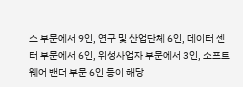스 부문에서 9인, 연구 및 산업단체 6인, 데이터 센터 부문에서 6인, 위성사업자 부문에서 3인, 소프트웨어 밴더 부문 6인 등이 해당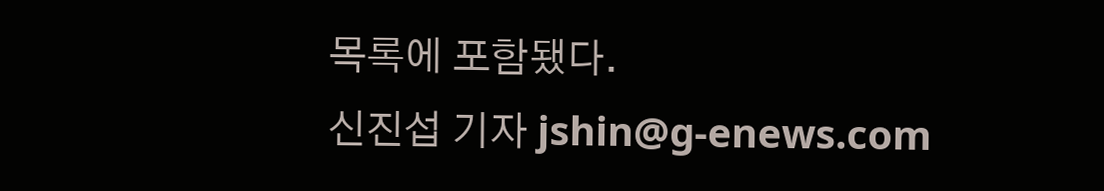목록에 포함됐다.
신진섭 기자 jshin@g-enews.com